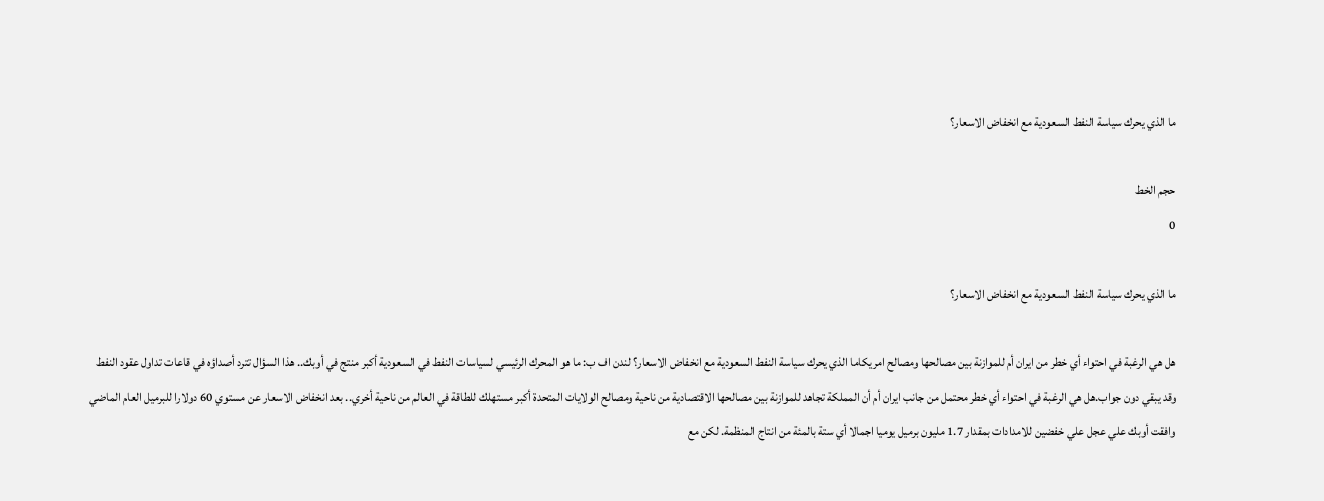ما الذي يحرك سياسة النفط السعودية مع انخفاض الاسعار؟

حجم الخط
0

ما الذي يحرك سياسة النفط السعودية مع انخفاض الاسعار؟

هل هي الرغبة في احتواء أي خطر من ايران أم للموازنة بين مصالحها ومصالح امريكاما الذي يحرك سياسة النفط السعودية مع انخفاض الاسعار؟ لندن اف ب: ما هو المحرك الرئيسي لسياسات النفط في السعودية أكبر منتج في أوبك.. هذا السؤال تترد أصداؤه في قاعات تداول عقود النفط وقد يبقي دون جواب.هل هي الرغبة في احتواء أي خطر محتمل من جانب ايران أم أن المملكة تجاهد للموازنة بين مصالحها الاقتصادية من ناحية ومصالح الولايات المتحدة أكبر مستهلك للطاقة في العالم من ناحية أخري.. بعد انخفاض الاسعار عن مستوي 60 دولارا للبرميل العام الماضي وافقت أوبك علي عجل علي خفضين للامدادات بمقدار 1.7 مليون برميل يوميا اجمالا أي ستة بالمئة من انتاج المنظمة. لكن مع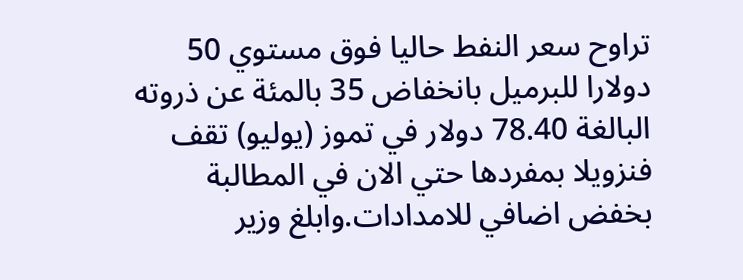تراوح سعر النفط حاليا فوق مستوي 50 دولارا للبرميل بانخفاض 35 بالمئة عن ذروته البالغة 78.40 دولار في تموز (يوليو) تقف فنزويلا بمفردها حتي الان في المطالبة بخفض اضافي للامدادات.وابلغ وزير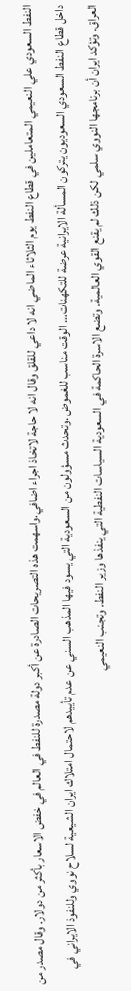النفط السعودي علي النعيمي المتعاملين في قطاع النفط يوم الثلاثاء الماضي انه لا داعي للقلق وقال انه لا حاجة لاتخاذ اجراء اضافي.واسهمت هذه التصريحات الصادرة عن أكبر دولة مصدرة للنفط في العالم في خفض الاسعار بأكثر من دولار. وقال مصدر من داخل قطاع النفط السعودي السعوديون يتركون المسألة الايرانية عرضة للتكهنات… الوقت مناسب للغموض .وتحدث مسؤولون من السعودية التي يسود فيها المذهب السني عن عدم تأييدهم لاحتمال امتلاك ايران الشيعية لسلاح نووي وللنفوذ الايراني في العراق. وتؤكد ايران أن برنامجها النووي سلمي لكن ذلك لم يقنع القوي العالمية. وتضع الاسرة الحاكمة في السعودية السياسات النفطية التي ينفذها وزير النفط. وتجنب النعيمي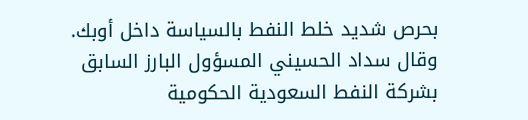بحرص شديد خلط النفط بالسياسة داخل أوبك. وقال سداد الحسيني المسؤول البارز السابق بشركة النفط السعودية الحكومية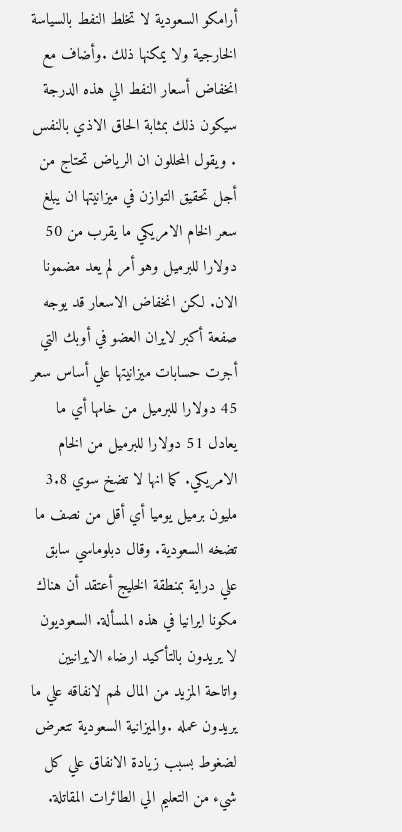أرامكو السعودية لا تخلط النفط بالسياسة الخارجية ولا يمكنها ذلك .وأضاف مع انخفاض أسعار النفط الي هذه الدرجة سيكون ذلك بمثابة الحاق الاذي بالنفس . ويقول المحللون ان الرياض تحتاج من أجل تحقيق التوازن في ميزانيتها ان يبلغ سعر الخام الامريكي ما يقرب من 50 دولارا للبرميل وهو أمر لم يعد مضمونا الان. لكن انخفاض الاسعار قد يوجه صفعة أكبر لايران العضو في أوبك التي أجرت حسابات ميزانيتها علي أساس سعر 45 دولارا للبرميل من خامها أي ما يعادل 51 دولارا للبرميل من الخام الامريكي. كما انها لا تضخ سوي 3.8 مليون برميل يوميا أي أقل من نصف ما تضخه السعودية. وقال دبلوماسي سابق علي دراية بمنطقة الخليج أعتقد أن هناك مكونا ايرانيا في هذه المسألة. السعوديون لا يريدون بالتأكيد ارضاء الايرانيين واتاحة المزيد من المال لهم لانفاقه علي ما يريدون عمله .والميزانية السعودية تتعرض لضغوط بسبب زيادة الانفاق علي كل شيء من التعليم الي الطائرات المقاتلة.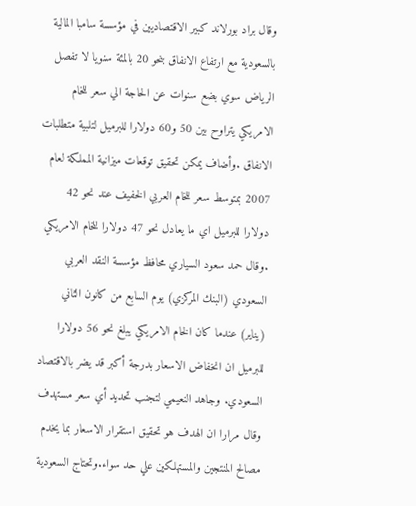وقال براد بورلاند كبير الاقتصاديين في مؤسسة سامبا المالية بالسعودية مع ارتفاع الانفاق بنحو 20 بالمئة سنويا لا تفصل الرياض سوي بضع سنوات عن الحاجة الي سعر للخام الامريكي يتراوح بين 50 و60 دولارا للبرميل لتلبية متطلبات الانفاق .وأضاف يمكن تحقيق توقعات ميزانية المملكة لعام 2007 بمتوسط سعر للخام العربي الخفيف عند نحو 42 دولارا للبرميل اي ما يعادل نحو 47 دولارا للخام الامريكي .وقال حمد سعود السياري محافظ مؤسسة النقد العربي السعودي (البنك المركزي) يوم السابع من كانون الثاني (يناير) عندما كان الخام الامريكي يبلغ نحو 56 دولارا للبرميل ان انخفاض الاسعار بدرجة أكبر قد يضر بالاقتصاد السعودي. وجاهد النعيمي لتجنب تحديد أي سعر مستهدف وقال مرارا ان الهدف هو تحقيق استقرار الاسعار بما يخدم مصالح المنتجين والمستهلكين علي حد سواء.وتحتاج السعودية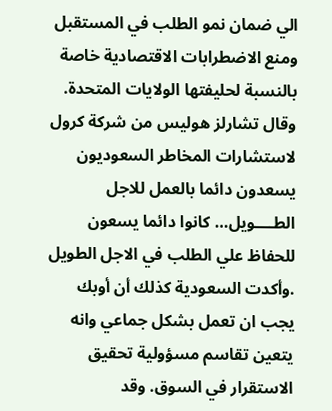الي ضمان نمو الطلب في المستقبل ومنع الاضطرابات الاقتصادية خاصة بالنسبة لحليفتها الولايات المتحدة. وقال تشارلز هوليس من شركة كرول لاستشارات المخاطر السعوديون يسعدون دائما بالعمل للاجل الطــــويل… كانوا دائما يسعون للحفاظ علي الطلب في الاجل الطويل .وأكدت السعودية كذلك أن أوبك يجب ان تعمل بشكل جماعي وانه يتعين تقاسم مسؤولية تحقيق الاستقرار في السوق. وقد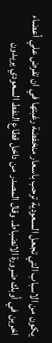يكون من الاسباب التي تجعل السعودية ترحب باسعار منخفضة رغبتها في ان تفرض علي أعضاء اخرين في أوبك ضرورة الانضباط. وقال المصدر من داخل قطاع النفط السعودي يريدون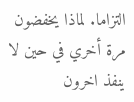التزاما. لماذا يخفضون مرة أخري في حين لا ينفذ اخرون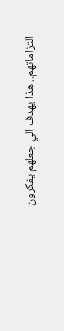التزاماتهم.. هذا يهدف الي جعلهم يفكرون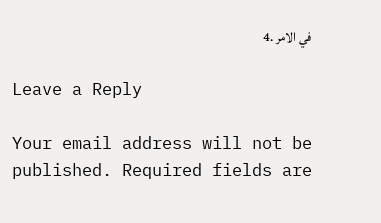في الامر .4

Leave a Reply

Your email address will not be published. Required fields are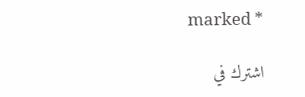marked *

اشترك في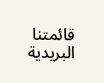قائمتنا البريدية